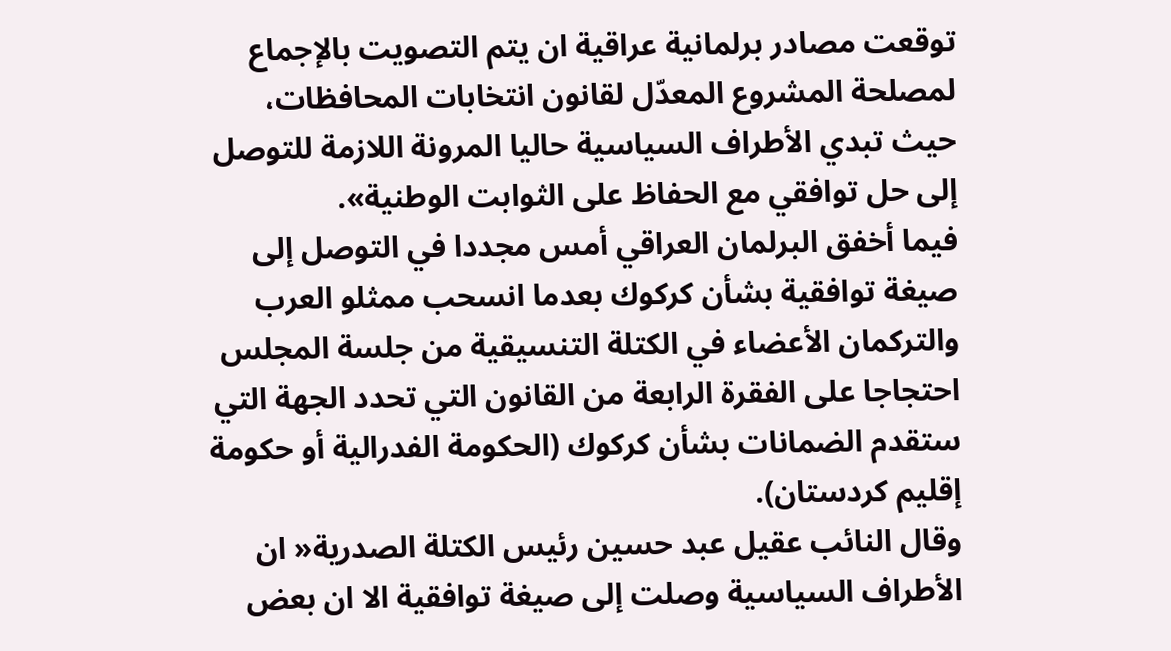توقعت مصادر برلمانية عراقية ان يتم التصويت بالإجماع لمصلحة المشروع المعدّل لقانون انتخابات المحافظات، حيث تبدي الأطراف السياسية حاليا المرونة اللازمة للتوصل إلى حل توافقي مع الحفاظ على الثوابت الوطنية».
فيما أخفق البرلمان العراقي أمس مجددا في التوصل إلى صيغة توافقية بشأن كركوك بعدما انسحب ممثلو العرب والتركمان الأعضاء في الكتلة التنسيقية من جلسة المجلس احتجاجا على الفقرة الرابعة من القانون التي تحدد الجهة التي ستقدم الضمانات بشأن كركوك (الحكومة الفدرالية أو حكومة إقليم كردستان).
وقال النائب عقيل عبد حسين رئيس الكتلة الصدرية« ان الأطراف السياسية وصلت إلى صيغة توافقية الا ان بعض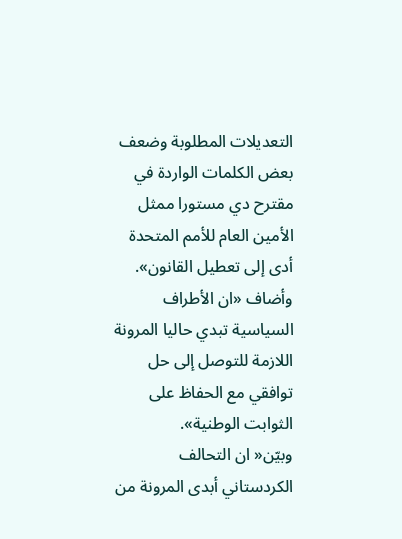التعديلات المطلوبة وضعف بعض الكلمات الواردة في مقترح دي مستورا ممثل الأمين العام للأمم المتحدة أدى إلى تعطيل القانون». وأضاف «ان الأطراف السياسية تبدي حاليا المرونة اللازمة للتوصل إلى حل توافقي مع الحفاظ على الثوابت الوطنية».
وبيّن« ان التحالف الكردستاني أبدى المرونة من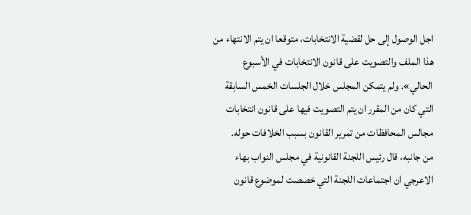اجل الوصول إلى حل لقضية الانتخابات، متوقعا ان يتم الانتهاء من هذا الملف والتصويت على قانون الانتخابات في الأسبوع الحالي». ولم يتمكن المجلس خلال الجلسات الخمس السابقة التي كان من المقرر ان يتم التصويت فيها على قانون انتخابات مجالس المحافظات من تمرير القانون بسبب الخلافات حوله.
من جانبه، قال رئيس اللجنة القانونية في مجلس النواب بهاء الاعرجي ان اجتماعات اللجنة التي خصصت لموضوع قانون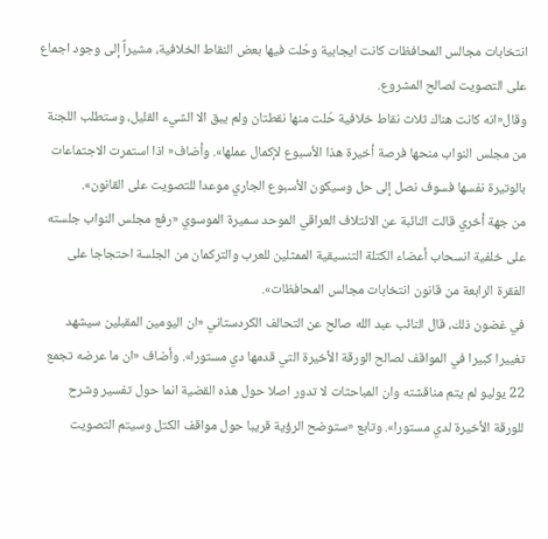انتخابات مجالس المحافظات كانت ايجابية وحُلت فيها بعض النقاط الخلافية، مشيراً إلى وجود اجماع على التصويت لصالح المشروع.
وقال«انه كانت هناك ثلاث نقاط خلافية حُلت منها نقطتان ولم يبق الا الشيء القليل، وستطلب اللجنة من مجلس النواب منحها فرصة أخيرة هذا الأسبوع لإكمال عملها». وأضاف« اذا استمرت الاجتماعات بالوتيرة نفسها فسوف نصل إلى حل وسيكون الأسبوع الجاري موعدا للتصويت على القانون».
من جهة أخري قالت النائبة عن الائتلاف العراقي الموحد سميرة الموسوي «رفع مجلس النواب جلسته على خلفية انسحاب أعضاء الكتلة التنسيقية الممثلين للعرب والتركمان من الجلسة احتجاجا على الفقرة الرابعة من قانون انتخابات مجالس المحافظات».
في غضون ذلك، قال النائب عبد الله صالح عن التحالف الكردستاني «ان اليومين المقبلين سيشهد تغييرا كبيرا في المواقف لصالح الورقة الأخيرة التي قدمها دي مستورا». وأضاف «ان ما عرضه تجمع 22 يوليو لم يتم مناقشته وان المباحثات لا تدور اصلا حول هذه القضية انما حول تفسير وشرح للورقة الأخيرة لدي مستورا». وتابع «ستوضح الرؤية قريبا حول مواقف الكتل وسيتم التصويت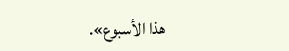هذا الأسبوع».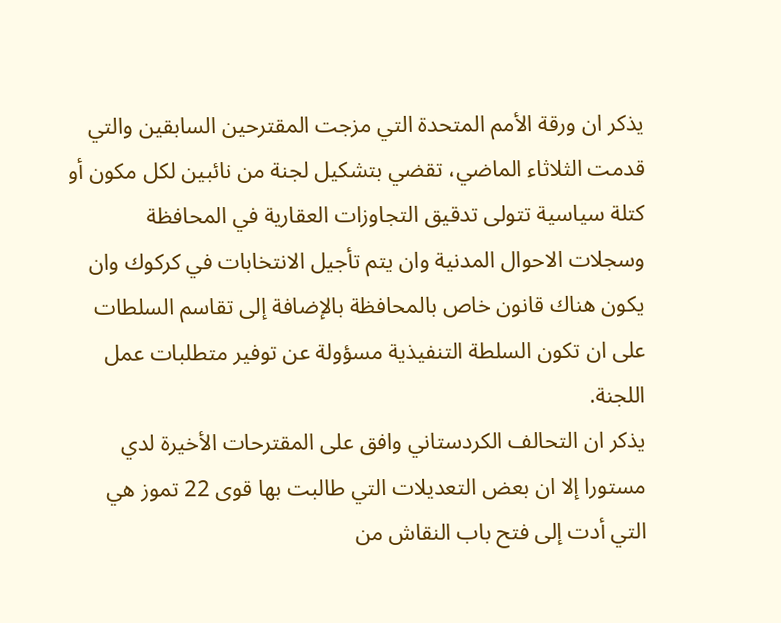يذكر ان ورقة الأمم المتحدة التي مزجت المقترحين السابقين والتي قدمت الثلاثاء الماضي، تقضي بتشكيل لجنة من نائبين لكل مكون أو كتلة سياسية تتولى تدقيق التجاوزات العقارية في المحافظة وسجلات الاحوال المدنية وان يتم تأجيل الانتخابات في كركوك وان يكون هناك قانون خاص بالمحافظة بالإضافة إلى تقاسم السلطات على ان تكون السلطة التنفيذية مسؤولة عن توفير متطلبات عمل اللجنة.
يذكر ان التحالف الكردستاني وافق على المقترحات الأخيرة لدي مستورا إلا ان بعض التعديلات التي طالبت بها قوى 22 تموز هي التي أدت إلى فتح باب النقاش من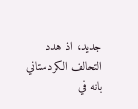جديد، اذ هدد التحالف الكردستاني بانه في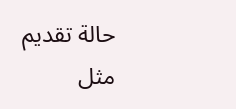حالة تقديم مثل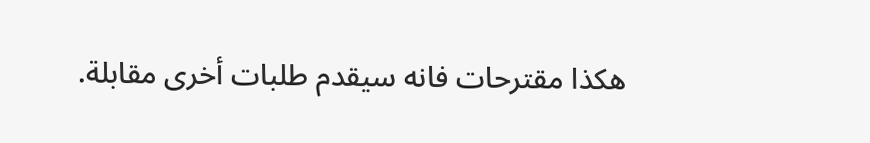هكذا مقترحات فانه سيقدم طلبات أخرى مقابلة.